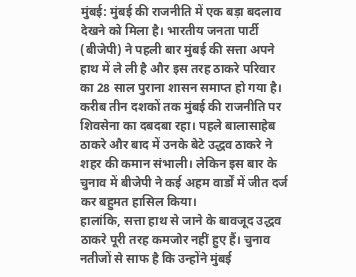मुंबई: मुंबई की राजनीति में एक बड़ा बदलाव देखने को मिला है। भारतीय जनता पार्टी (बीजेपी) ने पहली बार मुंबई की सत्ता अपने हाथ में ले ली है और इस तरह ठाकरे परिवार का 28 साल पुराना शासन समाप्त हो गया है।
करीब तीन दशकों तक मुंबई की राजनीति पर शिवसेना का दबदबा रहा। पहले बालासाहेब ठाकरे और बाद में उनके बेटे उद्धव ठाकरे ने शहर की कमान संभाली। लेकिन इस बार के चुनाव में बीजेपी ने कई अहम वार्डों में जीत दर्ज कर बहुमत हासिल किया।
हालांकि, सत्ता हाथ से जाने के बावजूद उद्धव ठाकरे पूरी तरह कमजोर नहीं हुए हैं। चुनाव नतीजों से साफ है कि उन्होंने मुंबई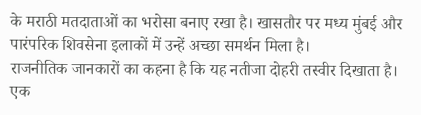के मराठी मतदाताओं का भरोसा बनाए रखा है। खासतौर पर मध्य मुंबई और पारंपरिक शिवसेना इलाकों में उन्हें अच्छा समर्थन मिला है।
राजनीतिक जानकारों का कहना है कि यह नतीजा दोहरी तस्वीर दिखाता है। एक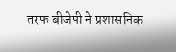तरफ बीजेपी ने प्रशासनिक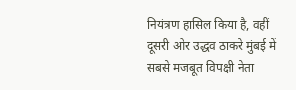नियंत्रण हासिल किया है, वहीं दूसरी ओर उद्धव ठाकरे मुंबई में सबसे मजबूत विपक्षी नेता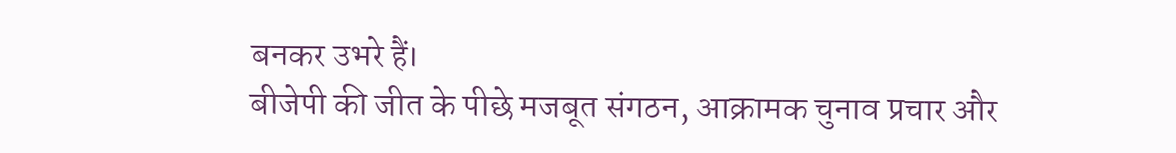बनकर उभरे हैं।
बीजेपी की जीत के पीछे मजबूत संगठन, आक्रामक चुनाव प्रचार और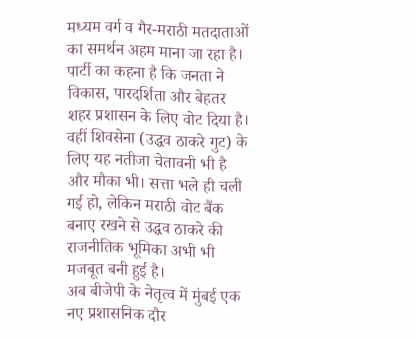मध्यम वर्ग व गैर-मराठी मतदाताओं का समर्थन अहम माना जा रहा है। पार्टी का कहना है कि जनता ने विकास, पारदर्शिता और बेहतर शहर प्रशासन के लिए वोट दिया है।
वहीं शिवसेना (उद्धव ठाकरे गुट) के लिए यह नतीजा चेतावनी भी है और मौका भी। सत्ता भले ही चली गई हो, लेकिन मराठी वोट बैंक बनाए रखने से उद्धव ठाकरे की राजनीतिक भूमिका अभी भी मजबूत बनी हुई है।
अब बीजेपी के नेतृत्व में मुंबई एक नए प्रशासनिक दौर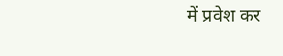में प्रवेश कर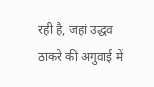रही है, जहां उद्धव ठाकरे की अगुवाई में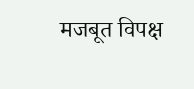मजबूत विपक्ष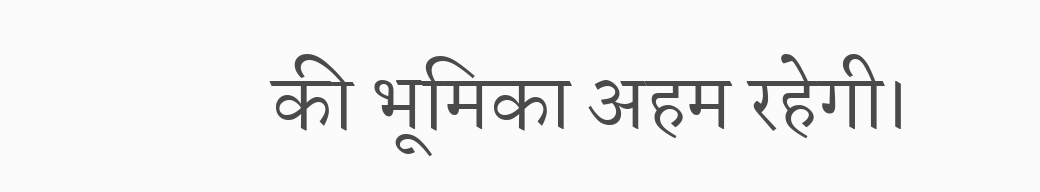की भूमिका अहम रहेगी।